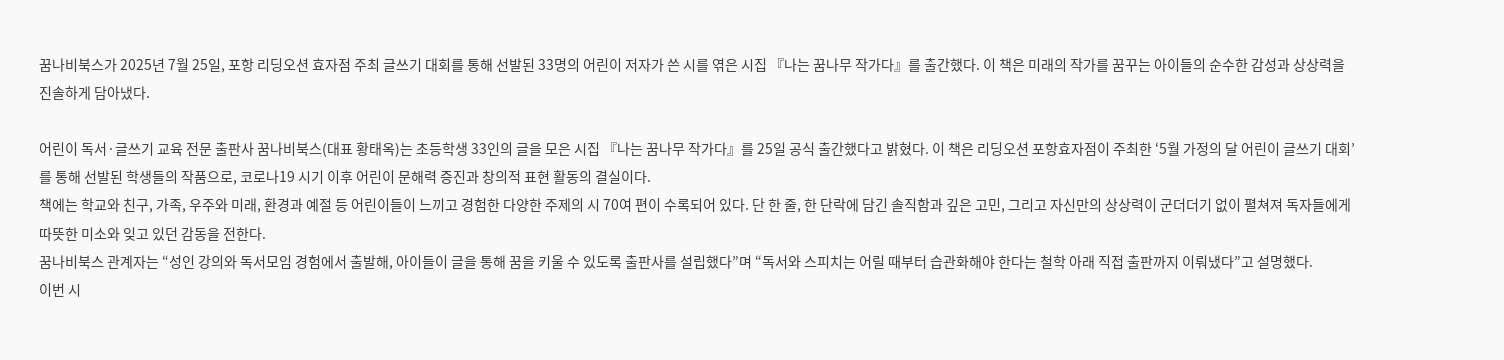꿈나비북스가 2025년 7월 25일, 포항 리딩오션 효자점 주최 글쓰기 대회를 통해 선발된 33명의 어린이 저자가 쓴 시를 엮은 시집 『나는 꿈나무 작가다』를 출간했다. 이 책은 미래의 작가를 꿈꾸는 아이들의 순수한 감성과 상상력을 진솔하게 담아냈다.

어린이 독서·글쓰기 교육 전문 출판사 꿈나비북스(대표 황태옥)는 초등학생 33인의 글을 모은 시집 『나는 꿈나무 작가다』를 25일 공식 출간했다고 밝혔다. 이 책은 리딩오션 포항효자점이 주최한 ‘5월 가정의 달 어린이 글쓰기 대회’를 통해 선발된 학생들의 작품으로, 코로나19 시기 이후 어린이 문해력 증진과 창의적 표현 활동의 결실이다.
책에는 학교와 친구, 가족, 우주와 미래, 환경과 예절 등 어린이들이 느끼고 경험한 다양한 주제의 시 70여 편이 수록되어 있다. 단 한 줄, 한 단락에 담긴 솔직함과 깊은 고민, 그리고 자신만의 상상력이 군더더기 없이 펼쳐져 독자들에게 따뜻한 미소와 잊고 있던 감동을 전한다.
꿈나비북스 관계자는 “성인 강의와 독서모임 경험에서 출발해, 아이들이 글을 통해 꿈을 키울 수 있도록 출판사를 설립했다”며 “독서와 스피치는 어릴 때부터 습관화해야 한다는 철학 아래 직접 출판까지 이뤄냈다”고 설명했다.
이번 시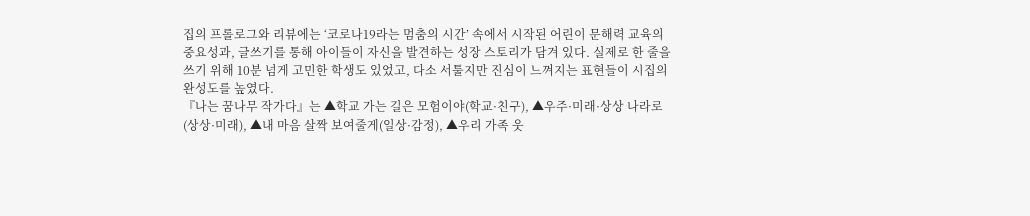집의 프롤로그와 리뷰에는 ‘코로나19라는 멈춤의 시간’ 속에서 시작된 어린이 문해력 교육의 중요성과, 글쓰기를 통해 아이들이 자신을 발견하는 성장 스토리가 담겨 있다. 실제로 한 줄을 쓰기 위해 10분 넘게 고민한 학생도 있었고, 다소 서툴지만 진심이 느껴지는 표현들이 시집의 완성도를 높였다.
『나는 꿈나무 작가다』는 ▲학교 가는 길은 모험이야(학교·친구), ▲우주·미래·상상 나라로(상상·미래), ▲내 마음 살짝 보여줄게(일상·감정), ▲우리 가족 웃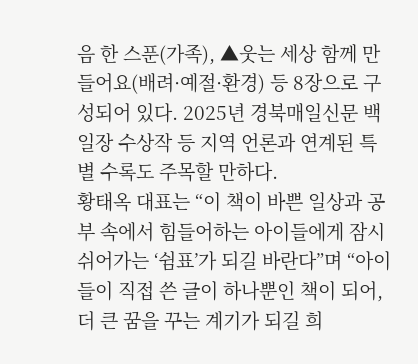음 한 스푼(가족), ▲웃는 세상 함께 만들어요(배려·예절·환경) 등 8장으로 구성되어 있다. 2025년 경북매일신문 백일장 수상작 등 지역 언론과 연계된 특별 수록도 주목할 만하다.
황태옥 대표는 “이 책이 바쁜 일상과 공부 속에서 힘들어하는 아이들에게 잠시 쉬어가는 ‘쉼표’가 되길 바란다”며 “아이들이 직접 쓴 글이 하나뿐인 책이 되어, 더 큰 꿈을 꾸는 계기가 되길 희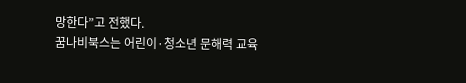망한다”고 전했다.
꿈나비북스는 어린이·청소년 문해력 교육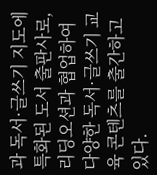과 독서·글쓰기 지도에 특화된 도서 출판사로, 리딩오션과 협업하여 다양한 독서·글쓰기 교육 콘텐츠를 출간하고 있다.